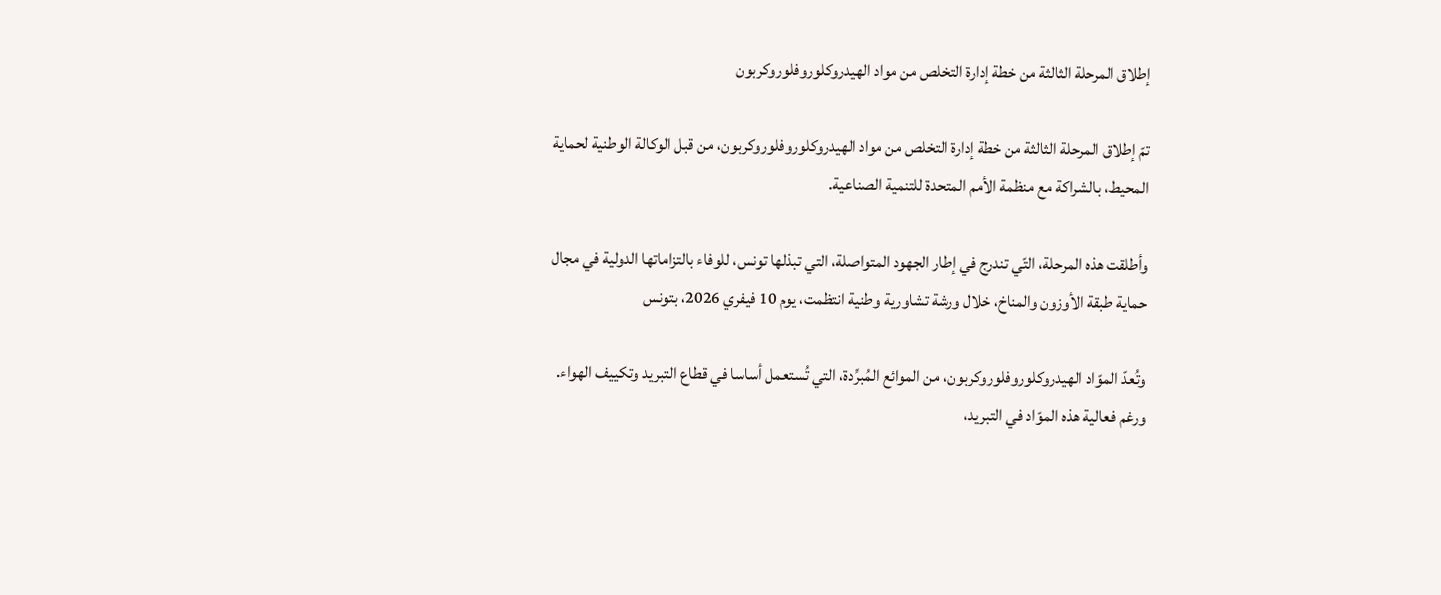إطلاق المرحلة الثالثة من خطة إدارة التخلص من مواد الهيدروكلوروفلوروكربون

تمّ إطلاق المرحلة الثالثة من خطة إدارة التخلص من مواد الهيدروكلوروفلوروكربون، من قبل الوكالة الوطنية لحماية المحيط، بالشراكة مع منظمة الأمم المتحدة للتنمية الصناعية.

وأطلقت هذه المرحلة، التّي تندرج في إطار الجهود المتواصلة، التي تبذلها تونس، للوفاء بالتزاماتها الدولية في مجال حماية طبقة الأوزون والمناخ، خلال ورشة تشاورية وطنية انتظمت، يوم 10 فيفري 2026، بتونس

وتُعدّ الموّاد الهيدروكلوروفلوروكربون، من الموائع المُبرِّدة، التي تُستعمل أساسا في قطاع التبريد وتكييف الهواء. ورغم فعالية هذه الموّاد في التبريد،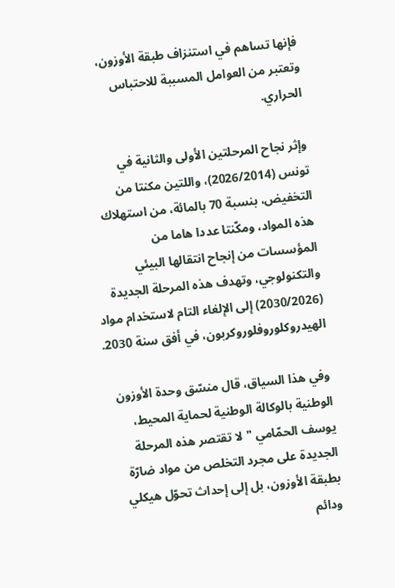فإنها تساهم في استنزاف طبقة الأوزون، وتعتبر من العوامل المسببة للاحتباس الحراري.

وإثر نجاح المرحلتين الأولى والثانية في تونس (2026/2014)، واللتين مكنتا من التخفيض، بنسبة 70 بالمائة، من استهلاك هذه المواد، ومكّنتا عددا هاما من المؤسسات من إنجاح انتقالها البيئي والتكنولوجي، وتهدف هذه المرحلة الجديدة (2030/2026) إلى الإلغاء التام لاستخدام مواد الهيدروكلوروفلوروكربون، في أفق سنة 2030.

وفي هذا السياق، قال منسّق وحدة الأوزون الوطنية بالوكالة الوطنية لحماية المحيط، يوسف الحمّامي "لا تقتصر هذه المرحلة الجديدة على مجرد التخلص من مواد ضارّة بطبقة الأوزون، بل إلى إحداث تحوّل هيكلي ودائم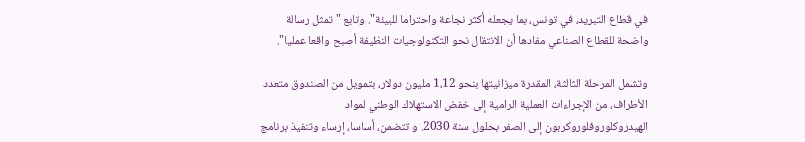في قطاع التبريد، في تونس، بما يجعله أكثر نجاعة واحتراما للبيئة". وتابع "تمثل رسالة واضحة للقطاع الصناعي مفادها أن الانتقال نحو التكنولوجيات النظيفة أصبح واقعا عمليا".

وتشمل المرحلة الثالثة، المقدرة ميزانيتها بنحو 1،12 مليون دولار، بتمويل من الصندوق متعدد الأطراف، من الإجراءات العملية الرامية إلى خفض الاستهلاك الوطني لمواد الهيدروكلوروفلوروكربون إلى الصفر بحلول سنة 2030. و تتضمن، أساسا، إرساء وتنفيذ برنامج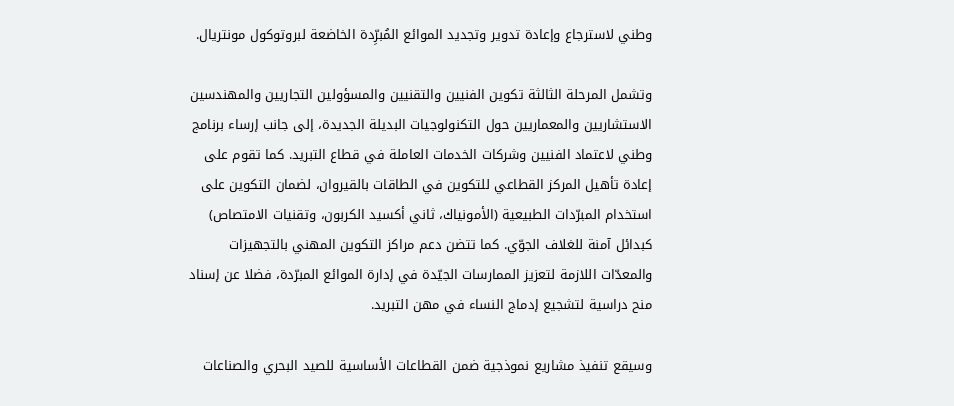وطني لاسترجاع وإعادة تدوير وتجديد الموائع المُبرِّدة الخاضعة لبروتوكول مونتريال.

وتشمل المرحلة الثالثة تكوين الفنيين والتقنيين والمسؤولين التجاريين والمهندسين الاستشاريين والمعماريين حول التكنولوجيات البديلة الجديدة، إلى جانب إرساء برنامج وطني لاعتماد الفنيين وشركات الخدمات العاملة في قطاع التبريد. كما تقوم على إعادة تأهيل المركز القطاعي للتكوين في الطاقات بالقيروان، لضمان التكوين على استخدام المبرّدات الطبيعية (الأمونياك، ثاني أكسيد الكربون، وتقنيات الامتصاص) كبدائل آمنة للغلاف الجوّي. كما تتضن دعم مراكز التكوين المهني بالتجهيزات والمعدّات اللازمة لتعزيز الممارسات الجيّدة في إدارة الموائع المبرّدة، فضلا عن إسناد منح دراسية لتشجيع إدماج النساء في مهن التبريد.

وسيقع تنفيذ مشاريع نموذجية ضمن القطاعات الأساسية للصيد البحري والصناعات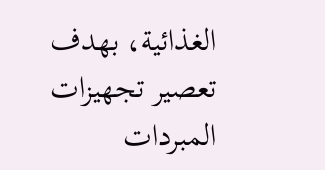الغذائية، بهدف تعصير تجهيزات المبردات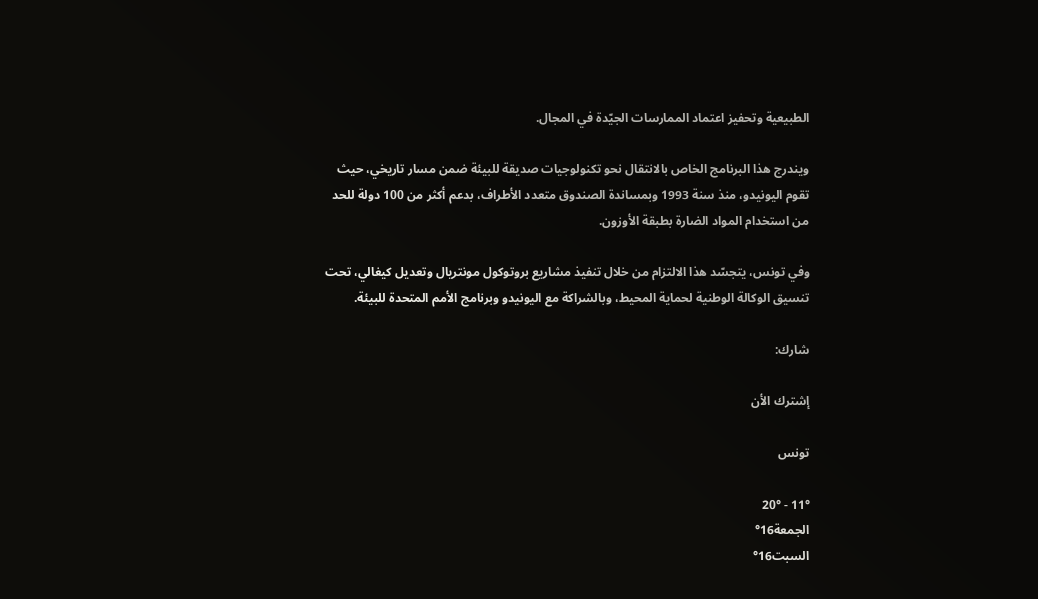الطبيعية وتحفيز اعتماد الممارسات الجيّدة في المجال.

ويندرج هذا البرنامج الخاص بالانتقال نحو تكنولوجيات صديقة للبيئة ضمن مسار تاريخي، حيث تقوم اليونيدو، منذ سنة 1993 وبمساندة الصندوق متعدد الأطراف، بدعم أكثر من 100 دولة للحد من استخدام المواد الضارة بطبقة الأوزون.

وفي تونس، يتجسّد هذا الالتزام من خلال تنفيذ مشاريع بروتوكول مونتريال وتعديل كيغالي، تحت تنسيق الوكالة الوطنية لحماية المحيط، وبالشراكة مع اليونيدو وبرنامج الأمم المتحدة للبيئة.

شارك:

إشترك الأن

تونس

11° - 20°
الجمعة16°
السبت16°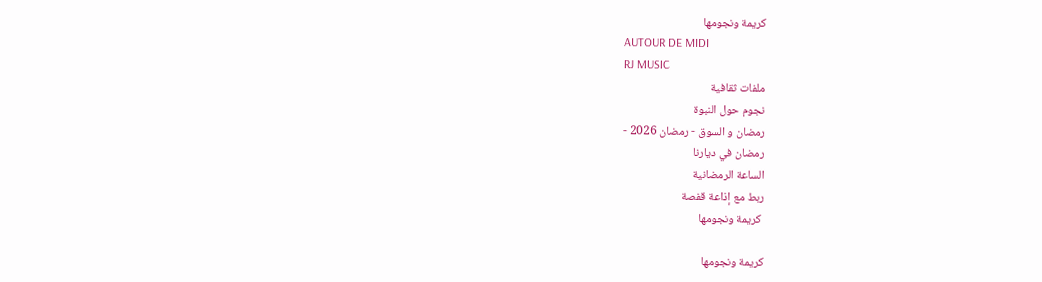كريمة ونجومها
AUTOUR DE MIDI
RJ MUSIC
ملفات ثقافية
نجوم حول النبوة
رمضان و السوق - رمضان 2026 -
رمضان في ديارنا
الساعة الرمضانية
ربط مع إذاعة قفصة
 كريمة ونجومها

كريمة ونجومها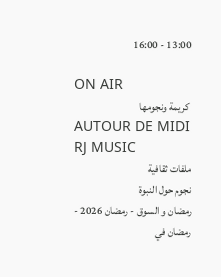13:00 - 16:00

ON AIR
 كريمة ونجومها
AUTOUR DE MIDI
RJ MUSIC
ملفات ثقافية
نجوم حول النبوة
رمضان و السوق - رمضان 2026 -
رمضان في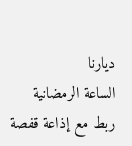ديارنا
الساعة الرمضانية
ربط مع إذاعة قفصة